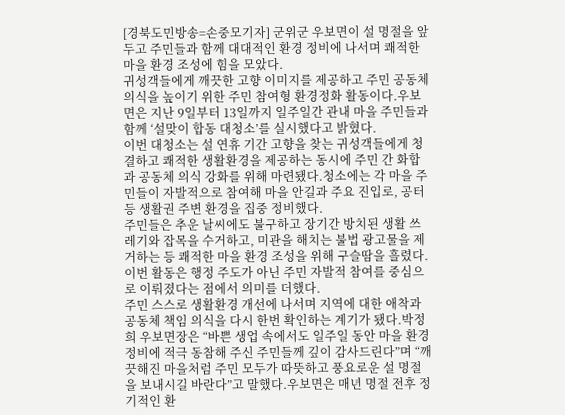[경북도민방송=손중모기자] 군위군 우보면이 설 명절을 앞두고 주민들과 함께 대대적인 환경 정비에 나서며 쾌적한 마을 환경 조성에 힘을 모았다.
귀성객들에게 깨끗한 고향 이미지를 제공하고 주민 공동체 의식을 높이기 위한 주민 참여형 환경정화 활동이다.우보면은 지난 9일부터 13일까지 일주일간 관내 마을 주민들과 함께 ‘설맞이 합동 대청소’를 실시했다고 밝혔다.
이번 대청소는 설 연휴 기간 고향을 찾는 귀성객들에게 청결하고 쾌적한 생활환경을 제공하는 동시에 주민 간 화합과 공동체 의식 강화를 위해 마련됐다.청소에는 각 마을 주민들이 자발적으로 참여해 마을 안길과 주요 진입로, 공터 등 생활권 주변 환경을 집중 정비했다.
주민들은 추운 날씨에도 불구하고 장기간 방치된 생활 쓰레기와 잡목을 수거하고, 미관을 해치는 불법 광고물을 제거하는 등 쾌적한 마을 환경 조성을 위해 구슬땀을 흘렸다.이번 활동은 행정 주도가 아닌 주민 자발적 참여를 중심으로 이뤄졌다는 점에서 의미를 더했다.
주민 스스로 생활환경 개선에 나서며 지역에 대한 애착과 공동체 책임 의식을 다시 한번 확인하는 계기가 됐다.박정희 우보면장은 “바쁜 생업 속에서도 일주일 동안 마을 환경 정비에 적극 동참해 주신 주민들께 깊이 감사드린다”며 “깨끗해진 마을처럼 주민 모두가 따뜻하고 풍요로운 설 명절을 보내시길 바란다”고 말했다.우보면은 매년 명절 전후 정기적인 환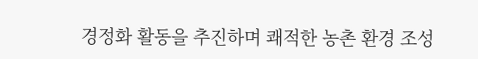경정화 활동을 추진하며 쾌적한 농촌 환경 조성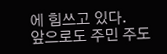에 힘쓰고 있다.
앞으로도 주민 주도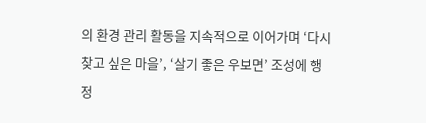의 환경 관리 활동을 지속적으로 이어가며 ‘다시 찾고 싶은 마을’, ‘살기 좋은 우보면’ 조성에 행정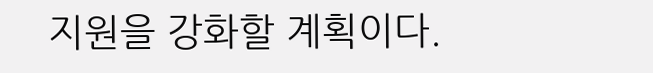지원을 강화할 계획이다.